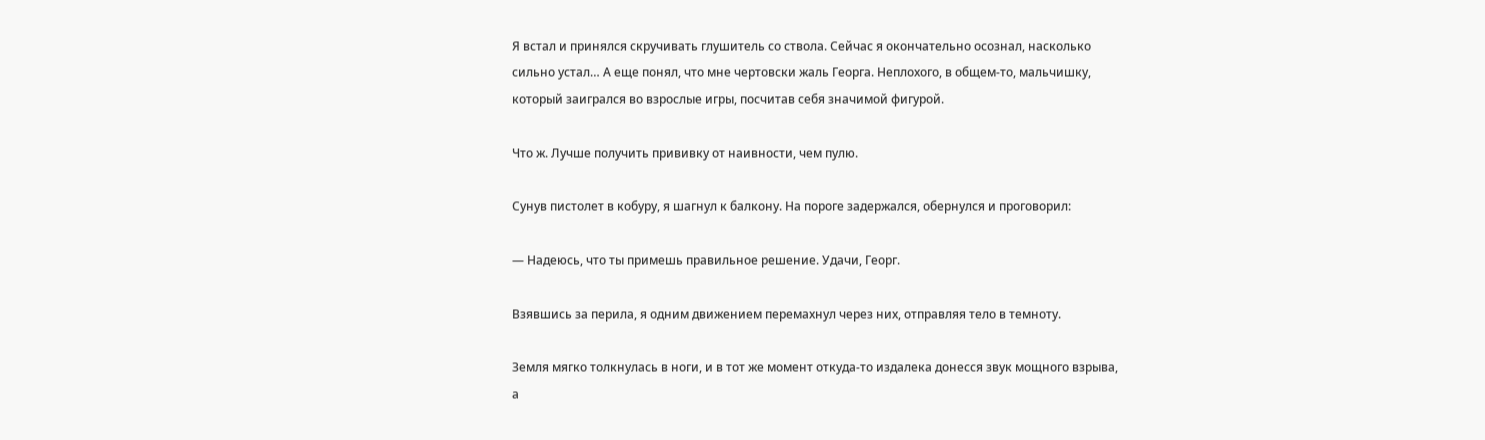Я встал и принялся скручивать глушитель со ствола. Сейчас я окончательно осознал, насколько сильно устал… А еще понял, что мне чертовски жаль Георга. Неплохого, в общем-то, мальчишку, который заигрался во взрослые игры, посчитав себя значимой фигурой.

Что ж. Лучше получить прививку от наивности, чем пулю.

Сунув пистолет в кобуру, я шагнул к балкону. На пороге задержался, обернулся и проговорил:

— Надеюсь, что ты примешь правильное решение. Удачи, Георг.

Взявшись за перила, я одним движением перемахнул через них, отправляя тело в темноту.

Земля мягко толкнулась в ноги, и в тот же момент откуда-то издалека донесся звук мощного взрыва, а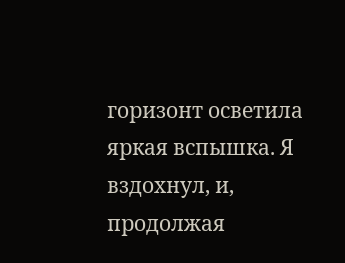горизонт осветила яркая вспышка. Я вздохнул, и, продолжая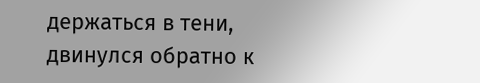держаться в тени, двинулся обратно к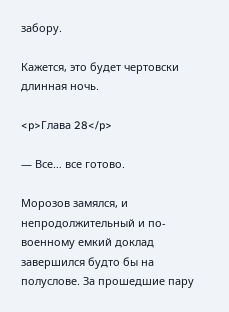забору.

Кажется, это будет чертовски длинная ночь.

<p>Глава 28</p>

— Все… все готово.

Морозов замялся, и непродолжительный и по-военному емкий доклад завершился будто бы на полуслове. За прошедшие пару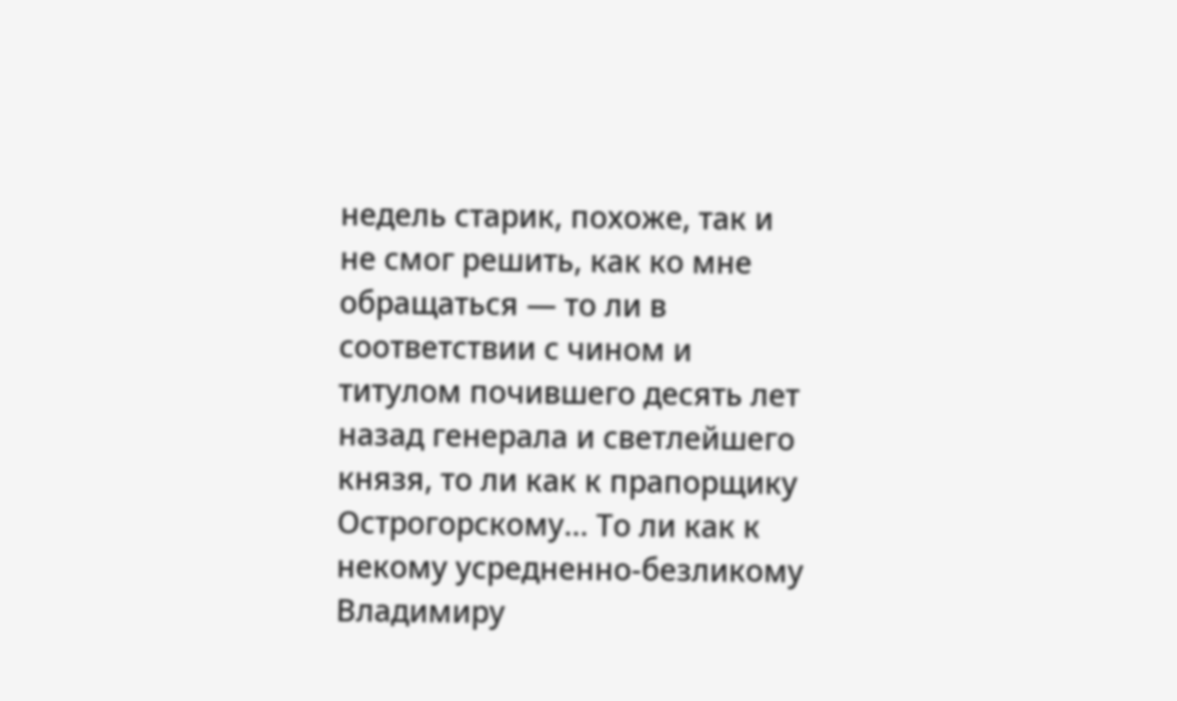недель старик, похоже, так и не смог решить, как ко мне обращаться — то ли в соответствии с чином и титулом почившего десять лет назад генерала и светлейшего князя, то ли как к прапорщику Острогорскому… То ли как к некому усредненно-безликому Владимиру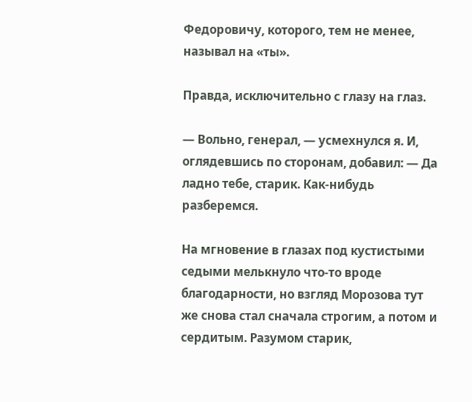Федоровичу, которого, тем не менее, называл на «ты».

Правда, исключительно с глазу на глаз.

— Вольно, генерал, — усмехнулся я. И, оглядевшись по сторонам, добавил: — Да ладно тебе, старик. Как-нибудь разберемся.

На мгновение в глазах под кустистыми седыми мелькнуло что-то вроде благодарности, но взгляд Морозова тут же снова стал сначала строгим, а потом и сердитым. Разумом старик,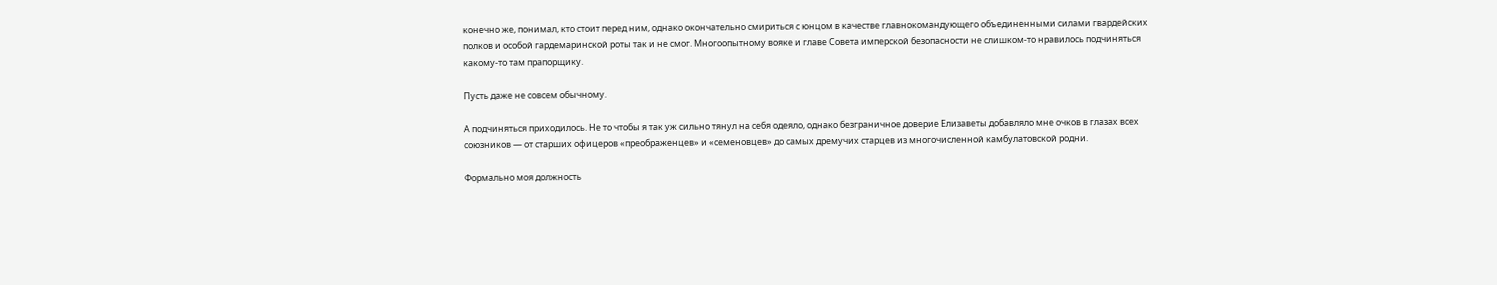конечно же, понимал, кто стоит перед ним, однако окончательно смириться с юнцом в качестве главнокомандующего объединенными силами гвардейских полков и особой гардемаринской роты так и не смог. Многоопытному вояке и главе Совета имперской безопасности не слишком-то нравилось подчиняться какому-то там прапорщику.

Пусть даже не совсем обычному.

А подчиняться приходилось. Не то чтобы я так уж сильно тянул на себя одеяло, однако безграничное доверие Елизаветы добавляло мне очков в глазах всех союзников — от старших офицеров «преображенцев» и «семеновцев» до самых дремучих старцев из многочисленной камбулатовской родни.

Формально моя должность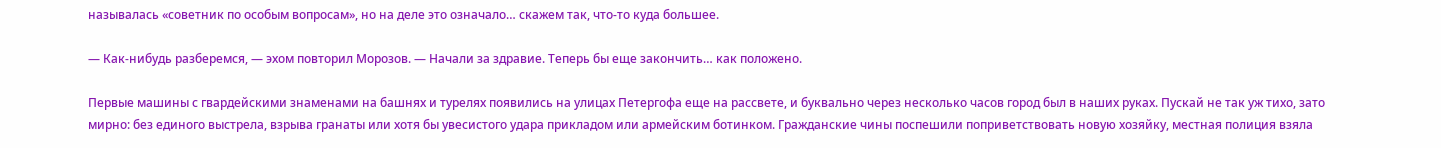называлась «советник по особым вопросам», но на деле это означало… скажем так, что-то куда большее.

— Как-нибудь разберемся, — эхом повторил Морозов. — Начали за здравие. Теперь бы еще закончить… как положено.

Первые машины с гвардейскими знаменами на башнях и турелях появились на улицах Петергофа еще на рассвете, и буквально через несколько часов город был в наших руках. Пускай не так уж тихо, зато мирно: без единого выстрела, взрыва гранаты или хотя бы увесистого удара прикладом или армейским ботинком. Гражданские чины поспешили поприветствовать новую хозяйку, местная полиция взяла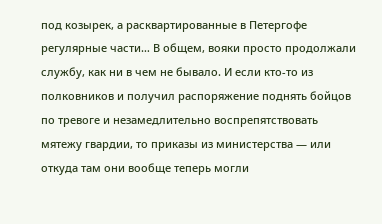под козырек, а расквартированные в Петергофе регулярные части… В общем, вояки просто продолжали службу, как ни в чем не бывало. И если кто-то из полковников и получил распоряжение поднять бойцов по тревоге и незамедлительно воспрепятствовать мятежу гвардии, то приказы из министерства — или откуда там они вообще теперь могли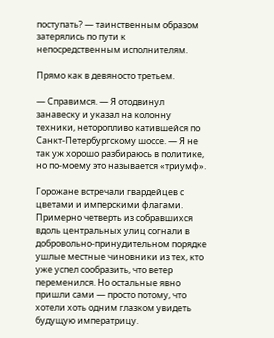поступать? — таинственным образом затерялись по пути к непосредственным исполнителям.

Прямо как в девяносто третьем.

— Справимся. — Я отодвинул занавеску и указал на колонну техники, неторопливо катившейся по Санкт-Петербургскому шоссе. — Я не так уж хорошо разбираюсь в политике, но по-моему это называется «триумф».

Горожане встречали гвардейцев с цветами и имперскими флагами. Примерно четверть из собравшихся вдоль центральных улиц согнали в добровольно-принудительном порядке ушлые местные чиновники из тех, кто уже успел сообразить, что ветер переменился. Но остальные явно пришли сами — просто потому, что хотели хоть одним глазком увидеть будущую императрицу.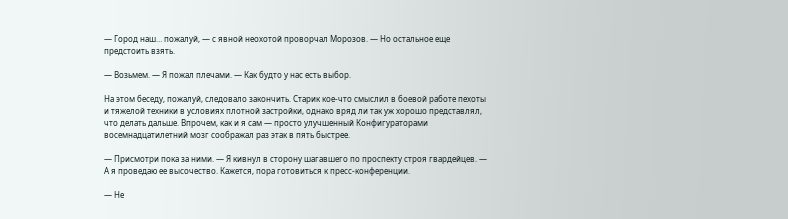— Город наш… пожалуй, — с явной неохотой проворчал Морозов. — Но остальное еще предстоить взять.

— Возьмем. — Я пожал плечами. — Как будто у нас есть выбор.

На этом беседу, пожалуй, следовало закончить. Старик кое-что смыслил в боевой работе пехоты и тяжелой техники в условиях плотной застройки, однако вряд ли так уж хорошо представлял, что делать дальше. Впрочем, как и я сам — просто улучшенный Конфигураторами восемнадцатилетний мозг соображал раз этак в пять быстрее.

— Присмотри пока за ними. — Я кивнул в сторону шагавшего по проспекту строя гвардейцев. — А я проведаю ее высочество. Кажется, пора готовиться к пресс-конференции.

— Не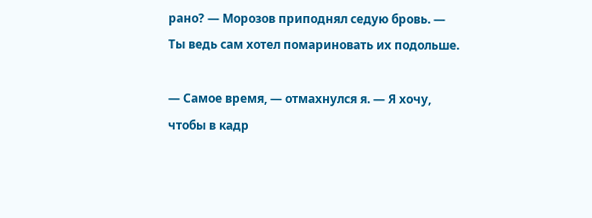рано? — Морозов приподнял седую бровь. — Ты ведь сам хотел помариновать их подольше.

— Самое время, — отмахнулся я. — Я хочу, чтобы в кадр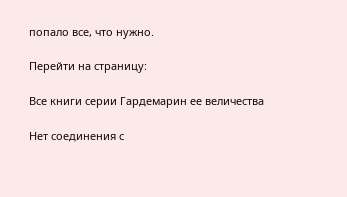попало все, что нужно.

Перейти на страницу:

Все книги серии Гардемарин ее величества

Нет соединения с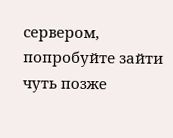сервером, попробуйте зайти чуть позже